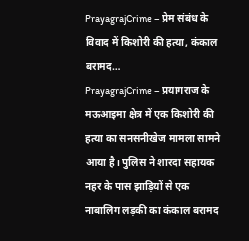PrayagrajCrime – प्रेम संबंध के विवाद में किशोरी की हत्या, कंकाल बरामद…
PrayagrajCrime – प्रयागराज के मऊआइमा क्षेत्र में एक किशोरी की हत्या का सनसनीखेज मामला सामने आया है। पुलिस ने शारदा सहायक नहर के पास झाड़ियों से एक नाबालिग लड़की का कंकाल बरामद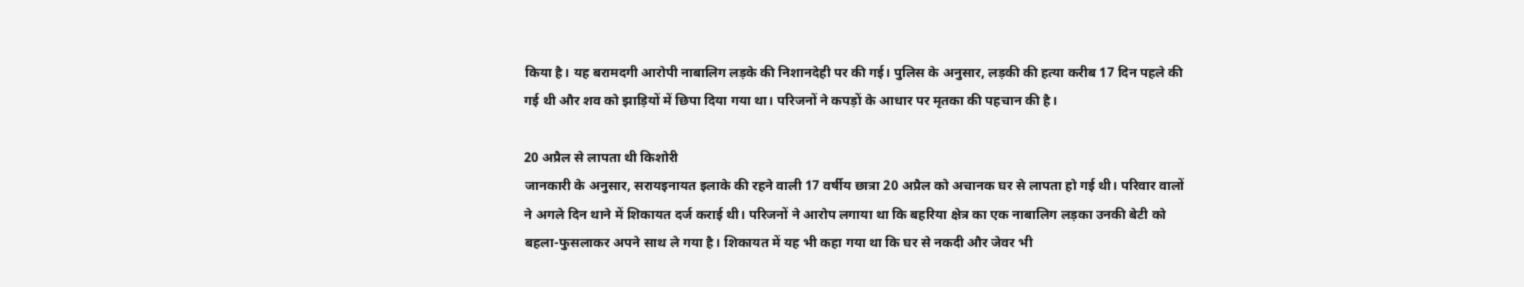किया है। यह बरामदगी आरोपी नाबालिग लड़के की निशानदेही पर की गई। पुलिस के अनुसार, लड़की की हत्या करीब 17 दिन पहले की गई थी और शव को झाड़ियों में छिपा दिया गया था। परिजनों ने कपड़ों के आधार पर मृतका की पहचान की है।

20 अप्रैल से लापता थी किशोरी
जानकारी के अनुसार, सरायइनायत इलाके की रहने वाली 17 वर्षीय छात्रा 20 अप्रैल को अचानक घर से लापता हो गई थी। परिवार वालों ने अगले दिन थाने में शिकायत दर्ज कराई थी। परिजनों ने आरोप लगाया था कि बहरिया क्षेत्र का एक नाबालिग लड़का उनकी बेटी को बहला-फुसलाकर अपने साथ ले गया है। शिकायत में यह भी कहा गया था कि घर से नकदी और जेवर भी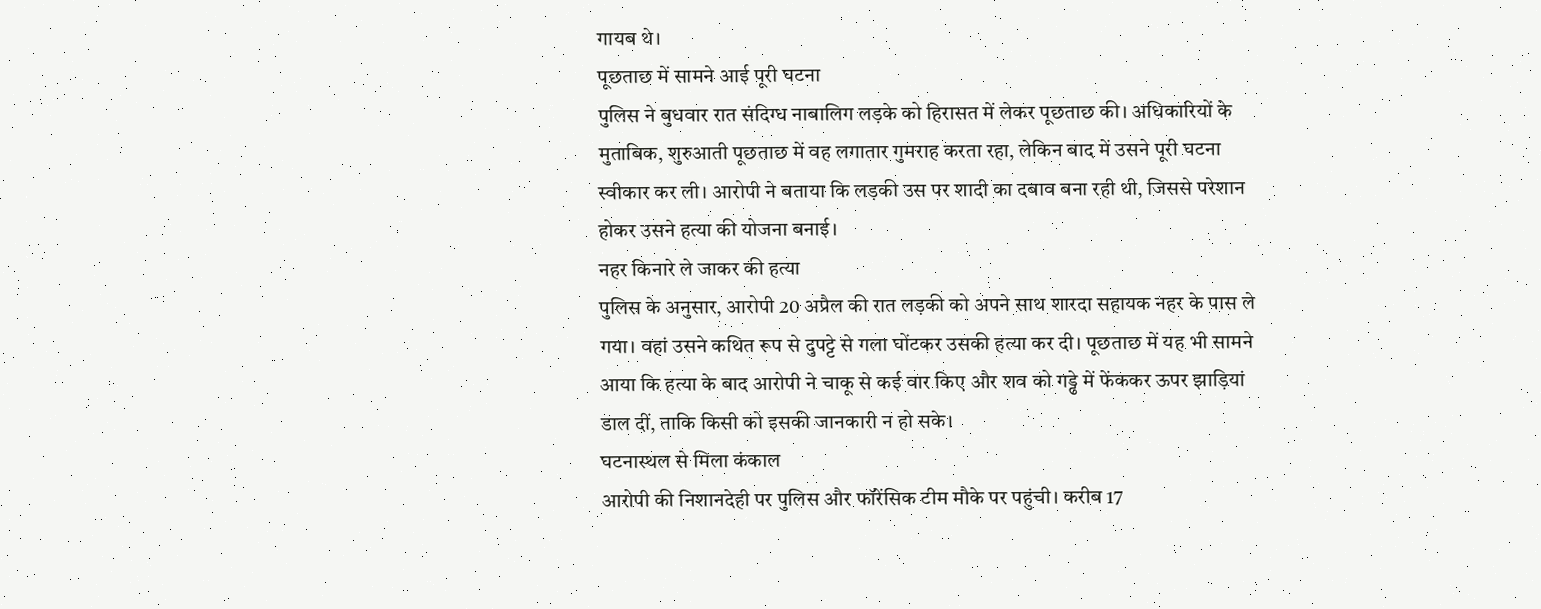गायब थे।
पूछताछ में सामने आई पूरी घटना
पुलिस ने बुधवार रात संदिग्ध नाबालिग लड़के को हिरासत में लेकर पूछताछ की। अधिकारियों के मुताबिक, शुरुआती पूछताछ में वह लगातार गुमराह करता रहा, लेकिन बाद में उसने पूरी घटना स्वीकार कर ली। आरोपी ने बताया कि लड़की उस पर शादी का दबाव बना रही थी, जिससे परेशान होकर उसने हत्या की योजना बनाई।
नहर किनारे ले जाकर की हत्या
पुलिस के अनुसार, आरोपी 20 अप्रैल की रात लड़की को अपने साथ शारदा सहायक नहर के पास ले गया। वहां उसने कथित रूप से दुपट्टे से गला घोंटकर उसकी हत्या कर दी। पूछताछ में यह भी सामने आया कि हत्या के बाद आरोपी ने चाकू से कई वार किए और शव को गड्ढे में फेंककर ऊपर झाड़ियां डाल दीं, ताकि किसी को इसकी जानकारी न हो सके।
घटनास्थल से मिला कंकाल
आरोपी की निशानदेही पर पुलिस और फॉरेंसिक टीम मौके पर पहुंची। करीब 17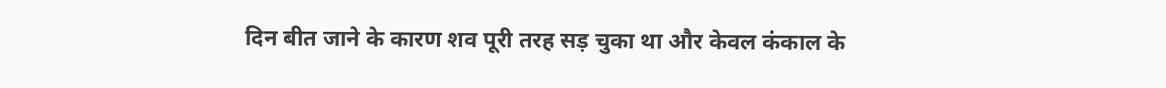दिन बीत जाने के कारण शव पूरी तरह सड़ चुका था और केवल कंकाल के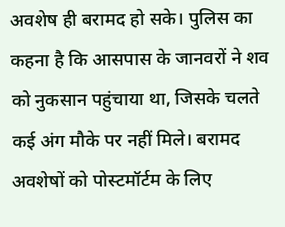अवशेष ही बरामद हो सके। पुलिस का कहना है कि आसपास के जानवरों ने शव को नुकसान पहुंचाया था, जिसके चलते कई अंग मौके पर नहीं मिले। बरामद अवशेषों को पोस्टमॉर्टम के लिए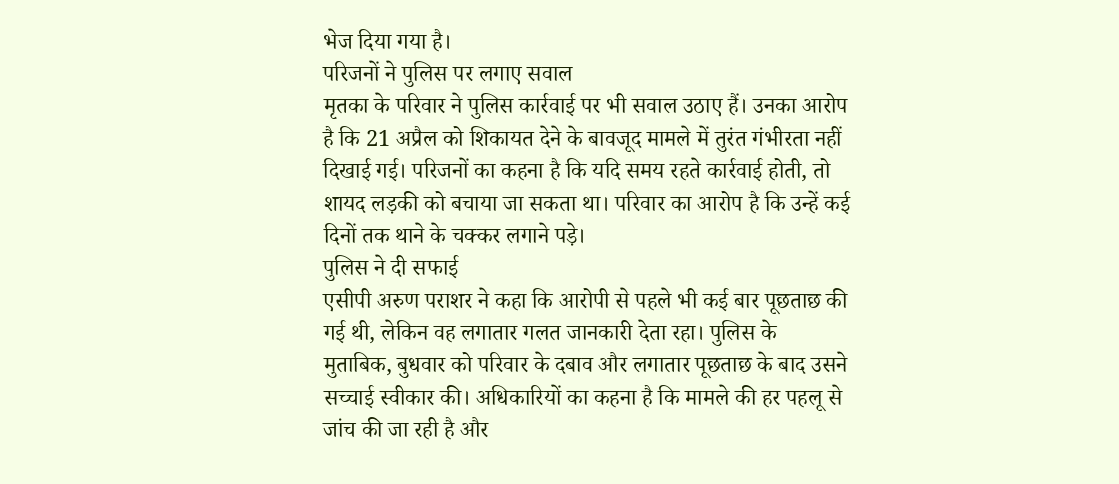भेज दिया गया है।
परिजनों ने पुलिस पर लगाए सवाल
मृतका के परिवार ने पुलिस कार्रवाई पर भी सवाल उठाए हैं। उनका आरोप है कि 21 अप्रैल को शिकायत देने के बावजूद मामले में तुरंत गंभीरता नहीं दिखाई गई। परिजनों का कहना है कि यदि समय रहते कार्रवाई होती, तो शायद लड़की को बचाया जा सकता था। परिवार का आरोप है कि उन्हें कई दिनों तक थाने के चक्कर लगाने पड़े।
पुलिस ने दी सफाई
एसीपी अरुण पराशर ने कहा कि आरोपी से पहले भी कई बार पूछताछ की गई थी, लेकिन वह लगातार गलत जानकारी देता रहा। पुलिस के मुताबिक, बुधवार को परिवार के दबाव और लगातार पूछताछ के बाद उसने सच्चाई स्वीकार की। अधिकारियों का कहना है कि मामले की हर पहलू से जांच की जा रही है और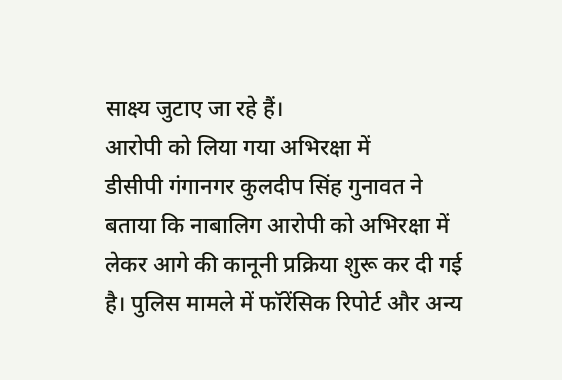साक्ष्य जुटाए जा रहे हैं।
आरोपी को लिया गया अभिरक्षा में
डीसीपी गंगानगर कुलदीप सिंह गुनावत ने बताया कि नाबालिग आरोपी को अभिरक्षा में लेकर आगे की कानूनी प्रक्रिया शुरू कर दी गई है। पुलिस मामले में फॉरेंसिक रिपोर्ट और अन्य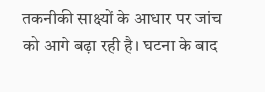तकनीकी साक्ष्यों के आधार पर जांच को आगे बढ़ा रही है। घटना के बाद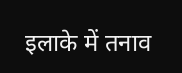इलाके में तनाव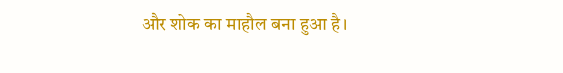और शोक का माहौल बना हुआ है।